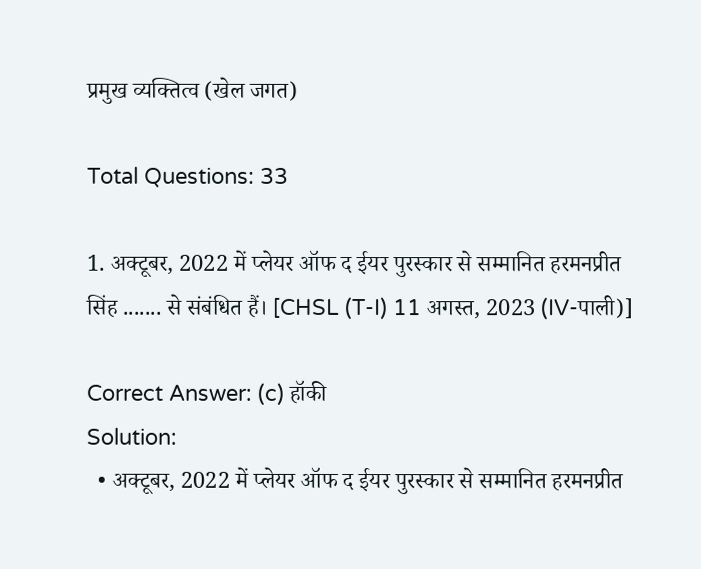प्रमुख व्यक्तित्व (खेल जगत)

Total Questions: 33

1. अक्टूबर, 2022 में प्लेयर ऑफ द ईयर पुरस्कार से सम्मानित हरमनप्रीत सिंह ....... से संबंधित हैं। [CHSL (T-I) 11 अगस्त, 2023 (IV-पाली)]

Correct Answer: (c) हॉकी
Solution:
  • अक्टूबर, 2022 में प्लेयर ऑफ द ईयर पुरस्कार से सम्मानित हरमनप्रीत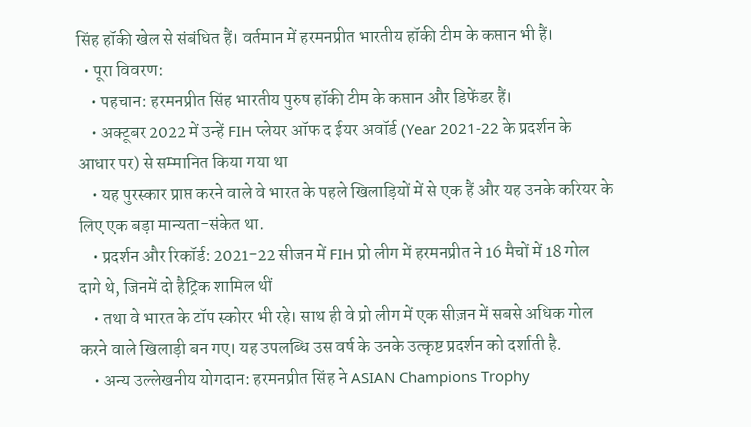सिंह हॉकी खेल से संबंधित हैं। वर्तमान में हरमनप्रीत भारतीय हॉकी टीम के कप्तान भी हैं।
  • पूरा विवरण:
    • पहचान: हरमनप्रीत सिंह भारतीय पुरुष हॉकी टीम के कप्तान और डिफेंडर हैं।
    • अक्टूबर 2022 में उन्हें FIH प्लेयर ऑफ द ईयर अवॉर्ड (Year 2021-22 के प्रदर्शन के आधार पर) से सम्मानित किया गया था
    • यह पुरस्कार प्राप्त करने वाले वे भारत के पहले खिलाड़ियों में से एक हैं और यह उनके करियर के लिए एक बड़ा मान्यता-संकेत था.
    • प्रदर्शन और रिकॉर्ड: 2021-22 सीजन में FIH प्रो लीग में हरमनप्रीत ने 16 मैचों में 18 गोल दागे थे, जिनमें दो हैट्रिक शामिल थीं
    • तथा वे भारत के टॉप स्कोरर भी रहे। साथ ही वे प्रो लीग में एक सीज़न में सबसे अधिक गोल करने वाले खिलाड़ी बन गए। यह उपलब्धि उस वर्ष के उनके उत्कृष्ट प्रदर्शन को दर्शाती है.
    • अन्य उल्लेखनीय योगदान: हरमनप्रीत सिंह ने ASIAN Champions Trophy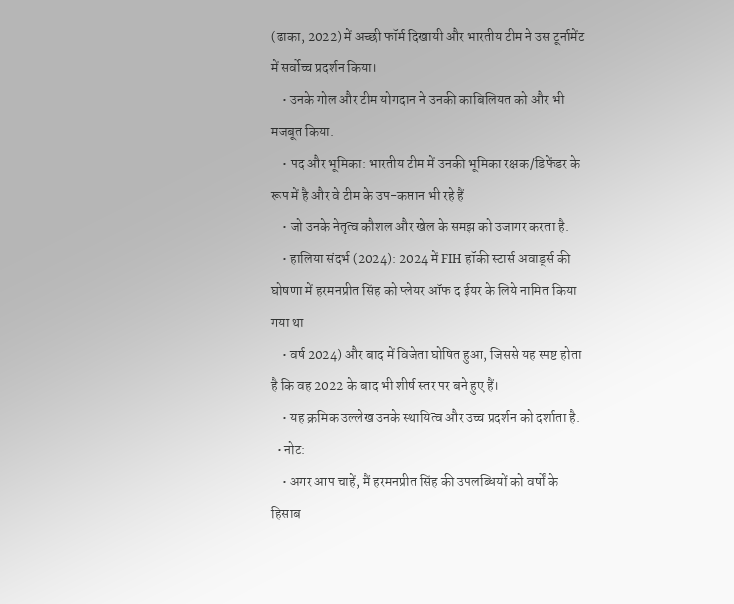(ढाका, 2022) में अच्छी फॉर्म दिखायी और भारतीय टीम ने उस टूर्नामेंट में सर्वोच्च प्रदर्शन किया।
    • उनके गोल और टीम योगदान ने उनकी काबिलियत को और भी मजबूत किया.
    • पद और भूमिका: भारतीय टीम में उनकी भूमिका रक्षक/डिफेंडर के रूप में है और वे टीम के उप-कप्तान भी रहे हैं
    • जो उनके नेतृत्व कौशल और खेल के समझ को उजागर करता है.
    • हालिया संदर्भ (2024): 2024 में FIH हॉकी स्टार्स अवार्ड्स की घोषणा में हरमनप्रीत सिंह को प्लेयर ऑफ द ईयर के लिये नामित किया गया था
    • वर्ष 2024) और बाद में विजेता घोषित हुआ, जिससे यह स्पष्ट होता है कि वह 2022 के बाद भी शीर्ष स्तर पर बने हुए हैं।
    • यह क्रमिक उल्लेख उनके स्थायित्व और उच्च प्रदर्शन को दर्शाता है.
  • नोट:
    • अगर आप चाहें, मैं हरमनप्रीत सिंह की उपलब्धियों को वर्षों के हिसाब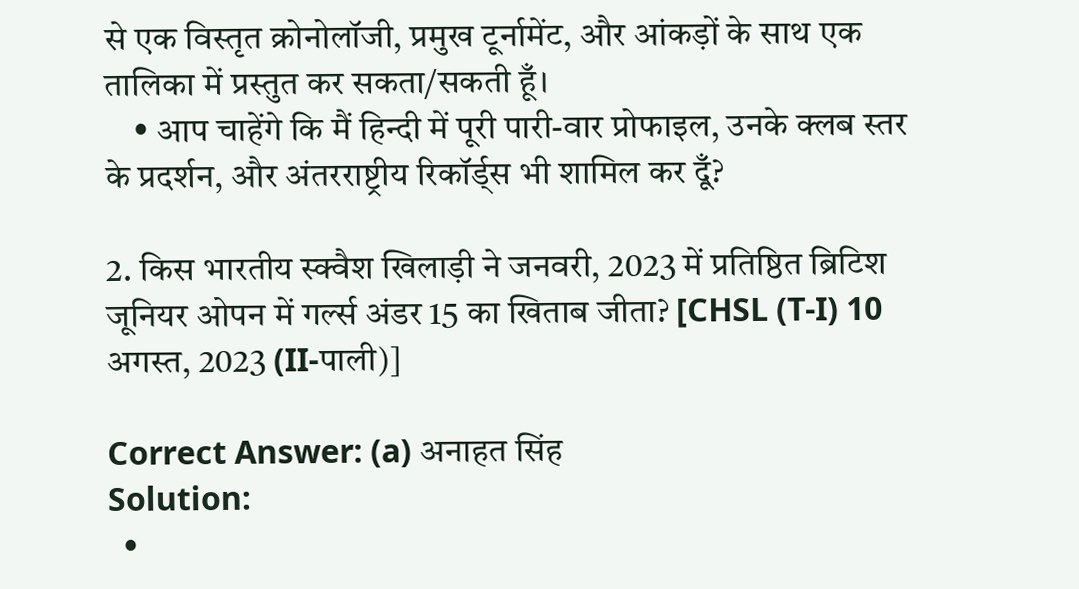से एक विस्तृत क्रोनोलॉजी, प्रमुख टूर्नामेंट, और आंकड़ों के साथ एक तालिका में प्रस्तुत कर सकता/सकती हूँ।
    • आप चाहेंगे कि मैं हिन्दी में पूरी पारी-वार प्रोफाइल, उनके क्लब स्तर के प्रदर्शन, और अंतरराष्ट्रीय रिकॉर्ड्स भी शामिल कर दूँ?

2. किस भारतीय स्क्वैश खिलाड़ी ने जनवरी, 2023 में प्रतिष्ठित ब्रिटिश जूनियर ओपन में गर्ल्स अंडर 15 का खिताब जीता? [CHSL (T-I) 10 अगस्त, 2023 (II-पाली)]

Correct Answer: (a) अनाहत सिंह
Solution:
  •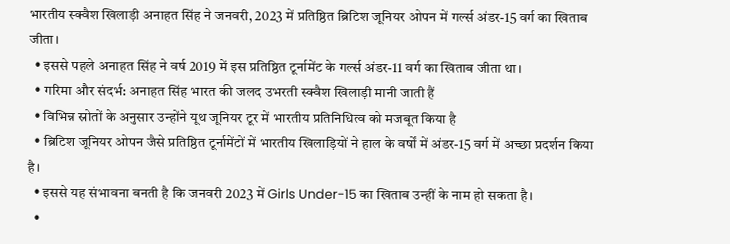भारतीय स्क्वैश खिलाड़ी अनाहत सिंह ने जनवरी, 2023 में प्रतिष्ठित ब्रिटिश जूनियर ओपन में गर्ल्स अंडर-15 वर्ग का खिताब जीता।
  • इससे पहले अनाहत सिंह ने वर्ष 2019 में इस प्रतिष्ठित टूर्नामेंट के गर्ल्स अंडर-11 वर्ग का खिताब जीता था।
  • गरिमा और संदर्भ: अनाहत सिंह भारत की जलद उभरती स्क्वैश खिलाड़ी मानी जाती हैं
  • विभिन्न स्रोतों के अनुसार उन्होंने यूथ जूनियर टूर में भारतीय प्रतिनिधित्व को मजबूत किया है
  • ब्रिटिश जूनियर ओपन जैसे प्रतिष्ठित टूर्नामेंटों में भारतीय खिलाड़ियों ने हाल के वर्षों में अंडर-15 वर्ग में अच्छा प्रदर्शन किया है।
  • इससे यह संभावना बनती है कि जनवरी 2023 में Girls Under-15 का खिताब उन्हीं के नाम हो सकता है।
  •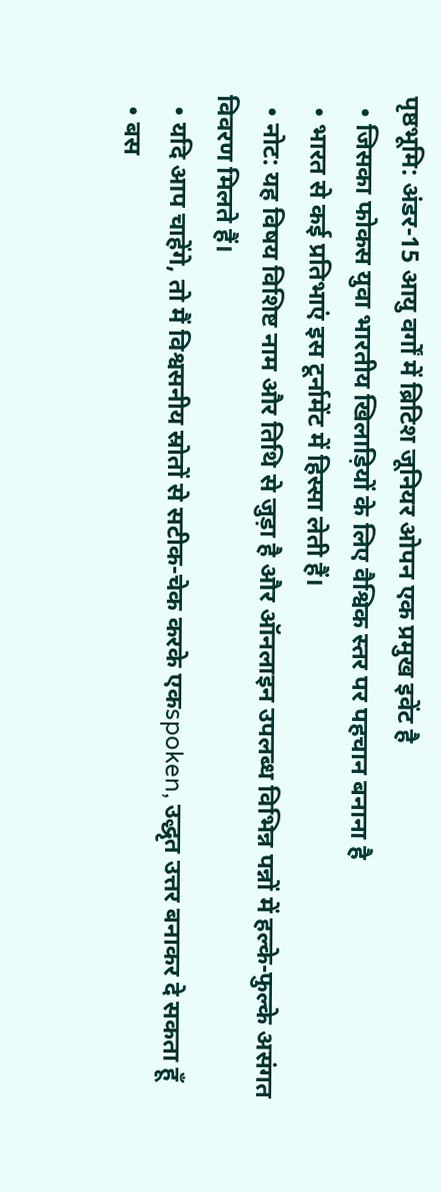पृष्ठभूमि: अंडर-15 आयु वर्गों में ब्रिटिश जूनियर ओपन एक प्रमुख इवेंट है
  • जिसका फोकस युवा भारतीय खिलाड़ियों के लिए वैश्विक स्तर पर पहचान बनाना है
  • भारत से कई प्रतिभाएं इस टूर्नामेंट में हिस्सा लेती हैं।
  • नोट: यह विषय विशिष्ट नाम और तिथि से जुड़ा है और ऑनलाइन उपलब्ध विभिन्न पन्नों में हल्के-फुल्के असंगत विवरण मिलते हैं।
  • यदि आप चाहेंगे, तो मैं विश्वसनीय स्रोतों से सटीक-चेक करके एकspoken, उद्धृत उत्तर बनाकर दे सकता हूँ
  • बस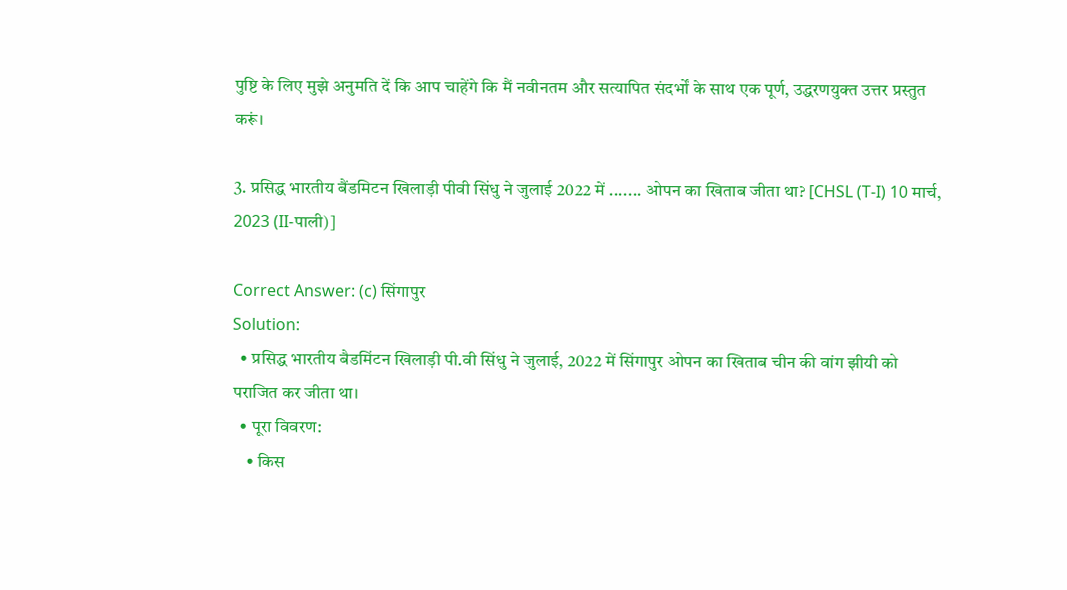पुष्टि के लिए मुझे अनुमति दें कि आप चाहेंगे कि मैं नवीनतम और सत्यापित संदर्भों के साथ एक पूर्ण, उद्धरणयुक्त उत्तर प्रस्तुत करूं।

3. प्रसिद्ध भारतीय बैंडमिटन खिलाड़ी पीवी सिंधु ने जुलाई 2022 में ....... ओपन का खिताब जीता था? [CHSL (T-I) 10 मार्च, 2023 (II-पाली)]

Correct Answer: (c) सिंगापुर
Solution:
  • प्रसिद्ध भारतीय बैडमिंटन खिलाड़ी पी.वी सिंधु ने जुलाई, 2022 में सिंगापुर ओपन का खिताब चीन की वांग झीयी को पराजित कर जीता था।
  • पूरा विवरण:
    • किस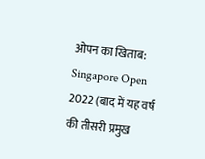ओपन का खिताब: Singapore Open 2022 (बाद में यह वर्ष की तीसरी प्रमुख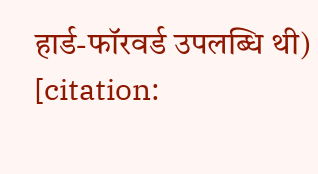हार्ड-फॉरवर्ड उपलब्धि थी) [citation: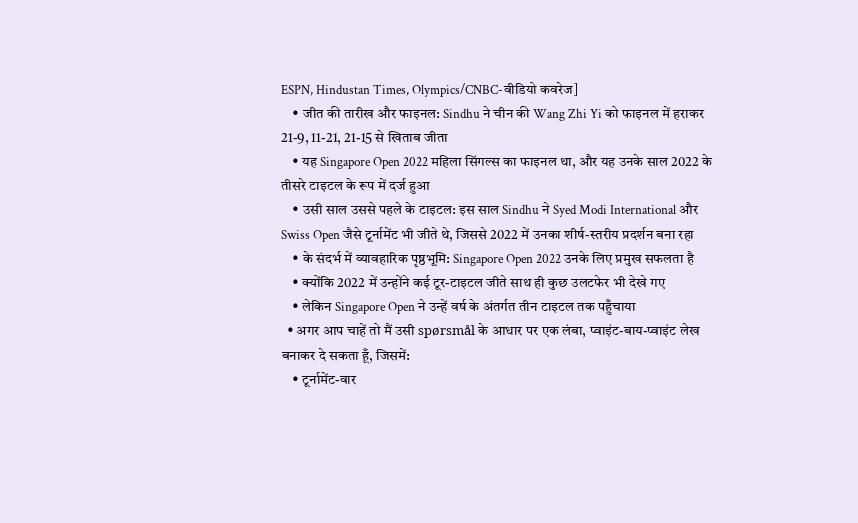ESPN, Hindustan Times, Olympics/CNBC-वीडियो कवरेज]
    • जीत की तारीख और फाइनल: Sindhu ने चीन की Wang Zhi Yi को फाइनल में हराकर 21-9, 11-21, 21-15 से खिताब जीता
    • यह Singapore Open 2022 महिला सिंगल्स का फाइनल था, और यह उनके साल 2022 के तीसरे टाइटल के रूप में दर्ज हुआ
    • उसी साल उससे पहले के टाइटल: इस साल Sindhu ने Syed Modi International और Swiss Open जैसे टूर्नामेंट भी जीते थे, जिससे 2022 में उनका शीर्ष-स्तरीय प्रदर्शन बना रहा
    • के संदर्भ में व्यावहारिक पृष्ठभूमि: Singapore Open 2022 उनके लिए प्रमुख सफलता है
    • क्योंकि 2022 में उन्होंने कई टूर-टाइटल जीते साथ ही कुछ उलटफेर भी देखे गए
    • लेकिन Singapore Open ने उन्हें वर्ष के अंतर्गत तीन टाइटल तक पहुँचाया
  • अगर आप चाहें तो मैं उसी spørsmål के आधार पर एक लंबा, प्वाइंट-बाय-प्वाइंट लेख बनाकर दे सकता हूँ, जिसमें:
    • टूर्नामेंट-वार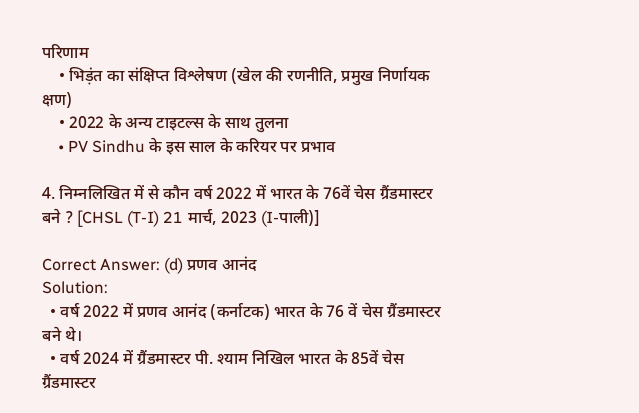परिणाम
    • भिड़ंत का संक्षिप्त विश्लेषण (खेल की रणनीति, प्रमुख निर्णायक क्षण)
    • 2022 के अन्य टाइटल्स के साथ तुलना
    • PV Sindhu के इस साल के करियर पर प्रभाव

4. निम्नलिखित में से कौन वर्ष 2022 में भारत के 76वें चेस ग्रैंडमास्टर बने ? [CHSL (T-I) 21 मार्च, 2023 (I-पाली)]

Correct Answer: (d) प्रणव आनंद
Solution:
  • वर्ष 2022 में प्रणव आनंद (कर्नाटक) भारत के 76 वें चेस ग्रैंडमास्टर बने थे।
  • वर्ष 2024 में ग्रैंडमास्टर पी. श्याम निखिल भारत के 85वें चेस ग्रैंडमास्टर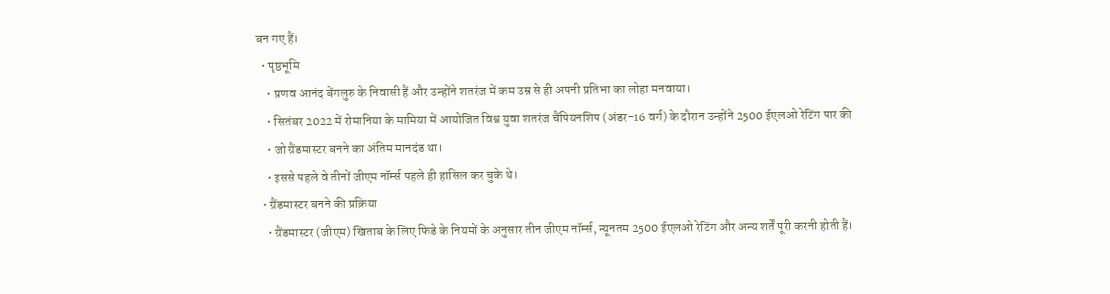बन गए हैं।
  • पृष्ठभूमि
    • प्रणव आनंद बेंगलुरु के निवासी हैं और उन्होंने शतरंज में कम उम्र से ही अपनी प्रतिभा का लोहा मनवाया।
    • सितंबर 2022 में रोमानिया के मामिया में आयोजित विश्व युवा शतरंज चैंपियनशिप (अंडर-16 वर्ग) के दौरान उन्होंने 2500 ईएलओ रेटिंग पार की
    • जो ग्रैंडमास्टर बनने का अंतिम मानदंड था।
    • इससे पहले वे तीनों जीएम नॉर्म्स पहले ही हासिल कर चुके थे।
  • ग्रैंडमास्टर बनने की प्रक्रिया
    • ग्रैंडमास्टर (जीएम) खिताब के लिए फिडे के नियमों के अनुसार तीन जीएम नॉर्म्स, न्यूनतम 2500 ईएलओ रेटिंग और अन्य शर्तें पूरी करनी होती हैं।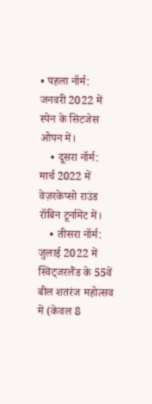• पहला नॉर्म: जनवरी 2022 में स्पेन के सिटजेस ओपन में।
    • दूसरा नॉर्म: मार्च 2022 में वेज़रकेप्सो राउंड रॉबिन टूर्नामेंट में।
    • तीसरा नॉर्म: जुलाई 2022 में स्विट्जरलैंड के 55वें बील शतरंज महोत्सव में (केवल 8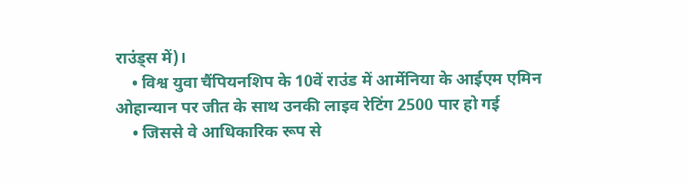राउंड्स में)।
    • विश्व युवा चैंपियनशिप के 10वें राउंड में आर्मेनिया के आईएम एमिन ओहान्यान पर जीत के साथ उनकी लाइव रेटिंग 2500 पार हो गई
    • जिससे वे आधिकारिक रूप से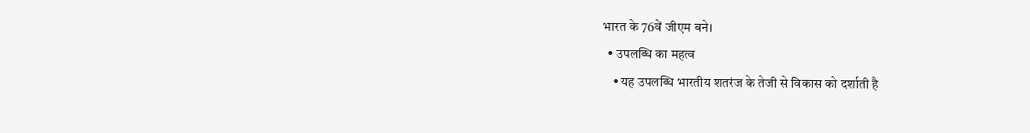भारत के 76वें जीएम बने।
  • उपलब्धि का महत्व
    • यह उपलब्धि भारतीय शतरंज के तेजी से विकास को दर्शाती है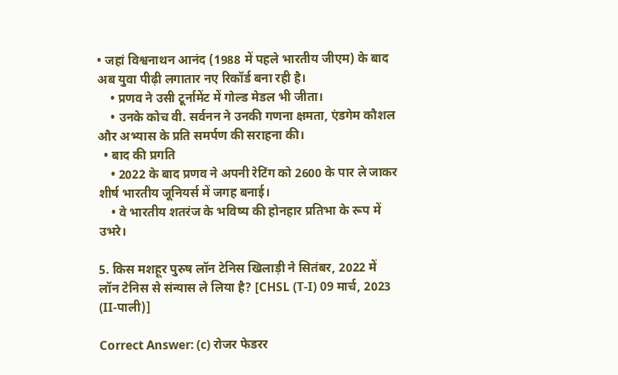• जहां विश्वनाथन आनंद (1988 में पहले भारतीय जीएम) के बाद अब युवा पीढ़ी लगातार नए रिकॉर्ड बना रही है।
    • प्रणव ने उसी टूर्नामेंट में गोल्ड मेडल भी जीता।
    • उनके कोच वी. सर्वनन ने उनकी गणना क्षमता, एंडगेम कौशल और अभ्यास के प्रति समर्पण की सराहना की।
  • बाद की प्रगति
    • 2022 के बाद प्रणव ने अपनी रेटिंग को 2600 के पार ले जाकर शीर्ष भारतीय जूनियर्स में जगह बनाई।
    • वे भारतीय शतरंज के भविष्य की होनहार प्रतिभा के रूप में उभरे।

5. किस मशहूर पुरुष लॉन टेनिस खिलाड़ी ने सितंबर, 2022 में लॉन टेनिस से संन्यास ले लिया है? [CHSL (T-I) 09 मार्च, 2023 (II-पाली)]

Correct Answer: (c) रोजर फेडरर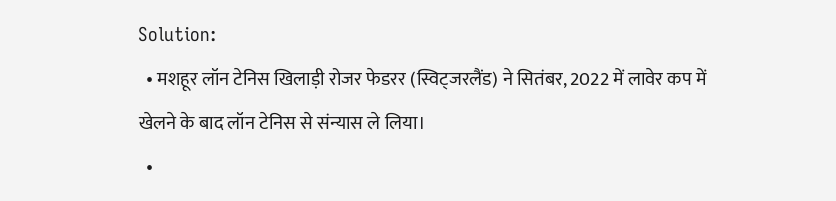Solution:
  • मशहूर लॉन टेनिस खिलाड़ी रोजर फेडरर (स्विट्जरलैंड) ने सितंबर, 2022 में लावेर कप में खेलने के बाद लॉन टेनिस से संन्यास ले लिया।
  •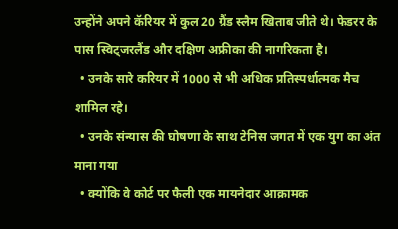उन्होंने अपने कॅरियर में कुल 20 ग्रैंड स्लैम खिताब जीते थे। फेडरर के पास स्विट्जरलैंड और दक्षिण अफ्रीका की नागरिकता है।
  • उनके सारे करियर में 1000 से भी अधिक प्रतिस्पर्धात्मक मैच शामिल रहे।
  • उनके संन्यास की घोषणा के साथ टेनिस जगत में एक युग का अंत माना गया
  • क्योंकि वे कोर्ट पर फैली एक मायनेदार आक्रामक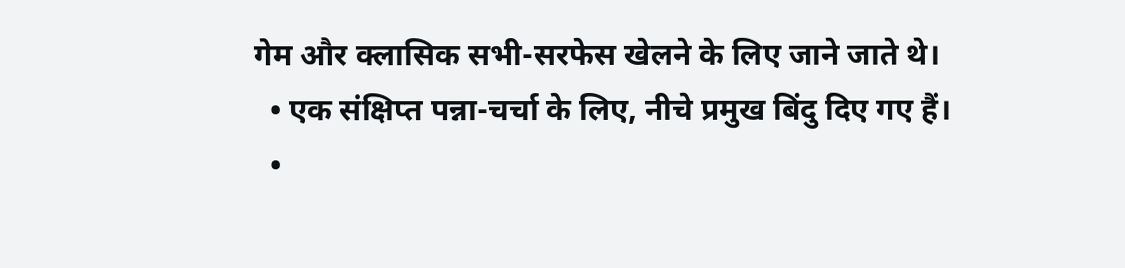गेम और क्लासिक सभी-सरफेस खेलने के लिए जाने जाते थे।
  • एक संक्षिप्त पन्ना-चर्चा के लिए, नीचे प्रमुख बिंदु दिए गए हैं।
  •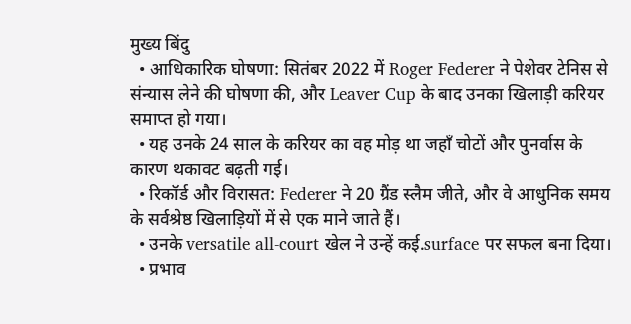मुख्य बिंदु
  • आधिकारिक घोषणा: सितंबर 2022 में Roger Federer ने पेशेवर टेनिस से संन्यास लेने की घोषणा की, और Leaver Cup के बाद उनका खिलाड़ी करियर समाप्त हो गया।
  • यह उनके 24 साल के करियर का वह मोड़ था जहाँ चोटों और पुनर्वास के कारण थकावट बढ़ती गई।
  • रिकॉर्ड और विरासत: Federer ने 20 ग्रैंड स्लैम जीते, और वे आधुनिक समय के सर्वश्रेष्ठ खिलाड़ियों में से एक माने जाते हैं।
  • उनके versatile all-court खेल ने उन्हें कई.surface पर सफल बना दिया।
  • प्रभाव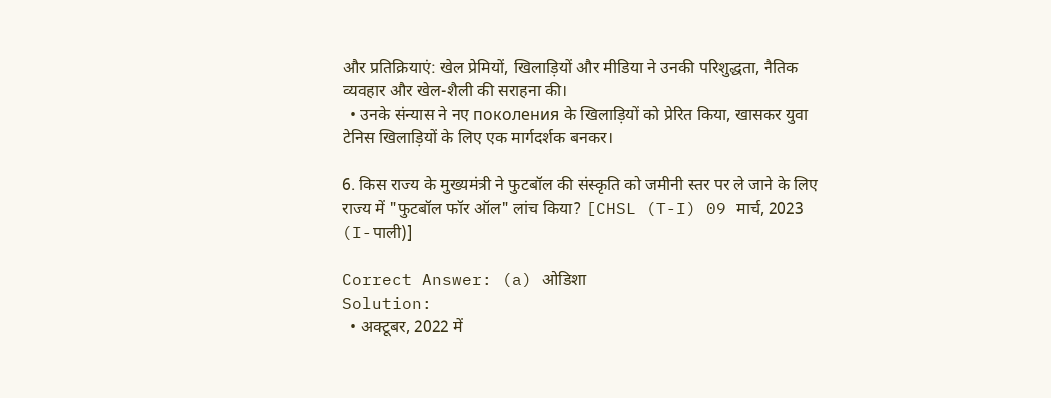और प्रतिक्रियाएं: खेल प्रेमियों, खिलाड़ियों और मीडिया ने उनकी परिशुद्धता, नैतिक व्यवहार और खेल-शैली की सराहना की।
  • उनके संन्यास ने नए поколения के खिलाड़ियों को प्रेरित किया, खासकर युवा टेनिस खिलाड़ियों के लिए एक मार्गदर्शक बनकर।

6. किस राज्य के मुख्यमंत्री ने फुटबॉल की संस्कृति को जमीनी स्तर पर ले जाने के लिए राज्य में "फुटबॉल फॉर ऑल" लांच किया? [CHSL (T-I) 09 मार्च, 2023 (I-पाली)]

Correct Answer: (a) ओडिशा
Solution:
  • अक्टूबर, 2022 में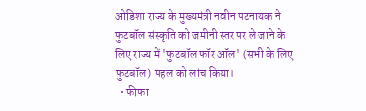ओडिशा राज्य के मुख्यमंत्री नवीन पटनायक ने फुटबॉल संस्कृति को जमीनी स्तर पर ले जाने के लिए राज्य में 'फुटबॉल फॉर ऑल' (सभी के लिए फुटबॉल) पहल को लांच किया।
  • फीफा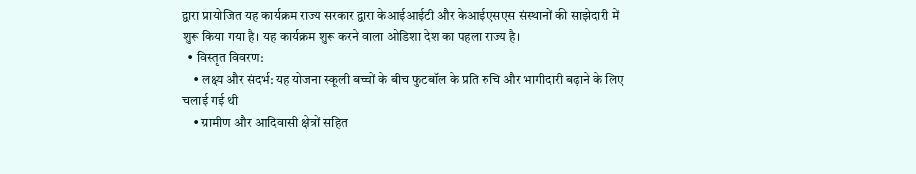द्वारा प्रायोजित यह कार्यक्रम राज्य सरकार द्वारा केआईआईटी और केआईएसएस संस्थानों की साझेदारी में शुरू किया गया है। यह कार्यक्रम शुरू करने वाला ओडिशा देश का पहला राज्य है।
  • विस्तृत विवरण:
    • लक्ष्य और संदर्भ: यह योजना स्कूली बच्चों के बीच फुटबॉल के प्रति रुचि और भागीदारी बढ़ाने के लिए चलाई गई थी
    • ग्रामीण और आदिवासी क्षेत्रों सहित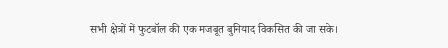सभी क्षेत्रों में फुटबॉल की एक मजबूत बुनियाद विकसित की जा सके।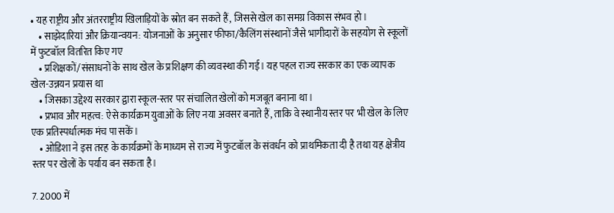• यह राष्ट्रीय और अंतरराष्ट्रीय खिलाड़ियों के स्रोत बन सकते हैं, जिससे खेल का समग्र विकास संभव हो।
    • साझेदारियां और क्रियान्वयन: योजनाओं के अनुसार फीफा/कैलिंग संस्थानों जैसे भागीदारों के सहयोग से स्कूलों में फुटबॉल वितरित किए गए
    • प्रशिक्षकों/संसाधनों के साथ खेल के प्रशिक्षण की व्यवस्था की गई। यह पहल राज्य सरकार का एक व्यापक खेल-उन्नयन प्रयास था
    • जिसका उद्देश्य सरकार द्वारा स्कूल-स्तर पर संचालित खेलों को मजबूत बनाना था।
    • प्रभाव और महत्व: ऐसे कार्यक्रम युवाओं के लिए नया अवसर बनाते हैं, ताकि वे स्थानीय स्तर पर भी खेल के लिए एक प्रतिस्पर्धात्मक मंच पा सकें।
    • ओडिशा ने इस तरह के कार्यक्रमों के माध्यम से राज्य में फुटबॉल के संवर्धन को प्राथमिकता दी है तथा यह क्षेत्रीय स्तर पर खेलों के पर्याय बन सकता है।

7. 2000 में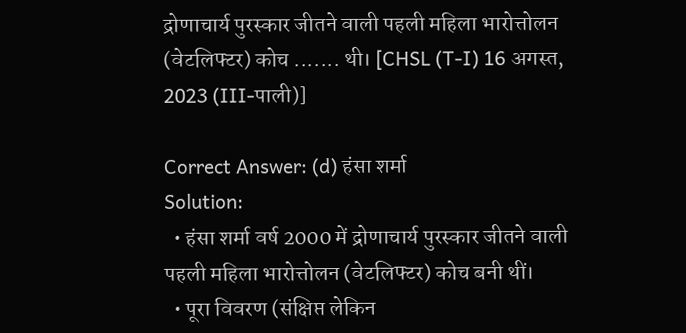द्रोणाचार्य पुरस्कार जीतने वाली पहली महिला भारोत्तोलन (वेटलिफ्टर) कोच ....... थी। [CHSL (T-I) 16 अगस्त, 2023 (III-पाली)]

Correct Answer: (d) हंसा शर्मा
Solution:
  • हंसा शर्मा वर्ष 2000 में द्रोणाचार्य पुरस्कार जीतने वाली पहली महिला भारोत्तोलन (वेटलिफ्टर) कोच बनी थीं।
  • पूरा विवरण (संक्षिप्त लेकिन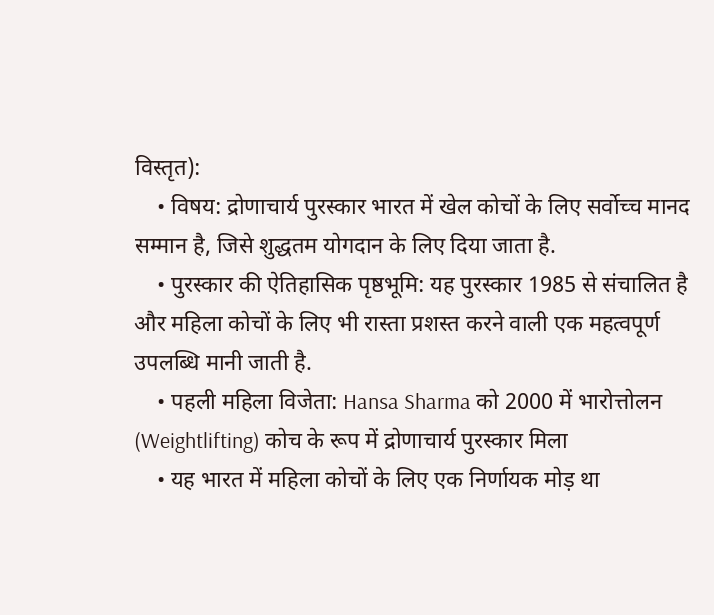विस्तृत):
    • विषय: द्रोणाचार्य पुरस्कार भारत में खेल कोचों के लिए सर्वोच्च मानद सम्मान है, जिसे शुद्धतम योगदान के लिए दिया जाता है.
    • पुरस्कार की ऐतिहासिक पृष्ठभूमि: यह पुरस्कार 1985 से संचालित है और महिला कोचों के लिए भी रास्ता प्रशस्त करने वाली एक महत्वपूर्ण उपलब्धि मानी जाती है.
    • पहली महिला विजेता: Hansa Sharma को 2000 में भारोत्तोलन (Weightlifting) कोच के रूप में द्रोणाचार्य पुरस्कार मिला
    • यह भारत में महिला कोचों के लिए एक निर्णायक मोड़ था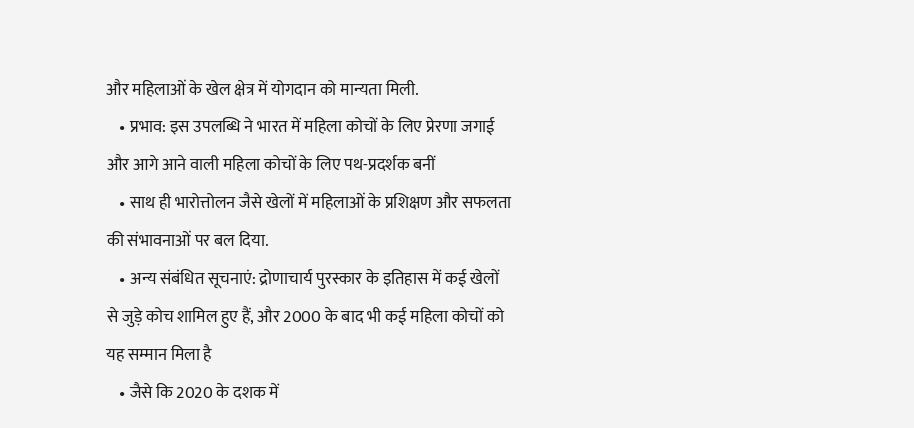और महिलाओं के खेल क्षेत्र में योगदान को मान्यता मिली.
    • प्रभाव: इस उपलब्धि ने भारत में महिला कोचों के लिए प्रेरणा जगाई और आगे आने वाली महिला कोचों के लिए पथ-प्रदर्शक बनीं
    • साथ ही भारोत्तोलन जैसे खेलों में महिलाओं के प्रशिक्षण और सफलता की संभावनाओं पर बल दिया.
    • अन्य संबंधित सूचनाएं: द्रोणाचार्य पुरस्कार के इतिहास में कई खेलों से जुड़े कोच शामिल हुए हैं, और 2000 के बाद भी कई महिला कोचों को यह सम्मान मिला है
    • जैसे कि 2020 के दशक में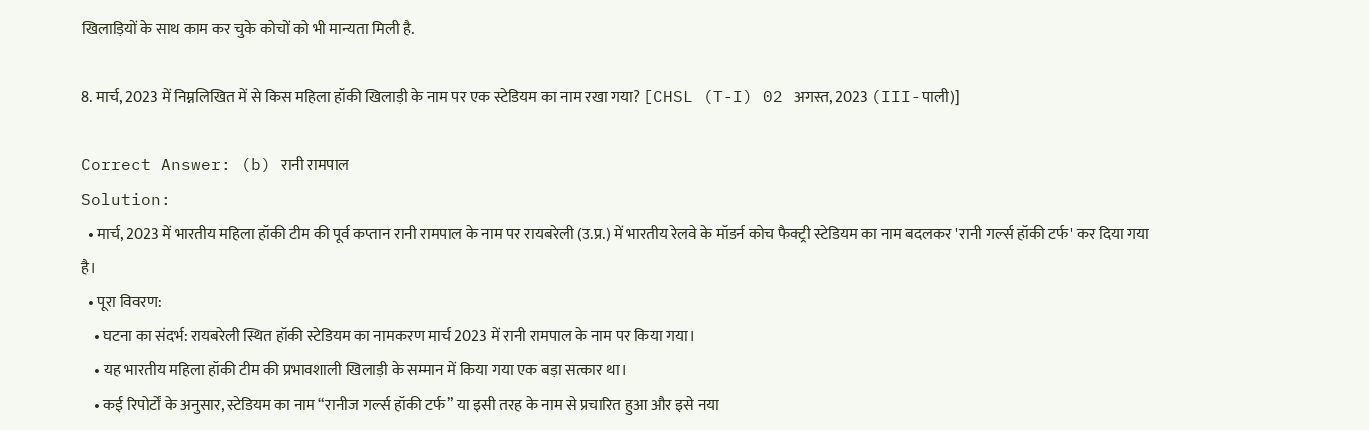खिलाड़ियों के साथ काम कर चुके कोचों को भी मान्यता मिली है.

8. मार्च, 2023 में निम्नलिखित में से किस महिला हॉकी खिलाड़ी के नाम पर एक स्टेडियम का नाम रखा गया? [CHSL (T-I) 02 अगस्त, 2023 (III-पाली)]

Correct Answer: (b) रानी रामपाल
Solution:
  • मार्च, 2023 में भारतीय महिला हॉकी टीम की पूर्व कप्तान रानी रामपाल के नाम पर रायबरेली (उ.प्र.) में भारतीय रेलवे के मॉडर्न कोच फैक्ट्री स्टेडियम का नाम बदलकर 'रानी गर्ल्स हॉकी टर्फ' कर दिया गया है।
  • पूरा विवरण:
    • घटना का संदर्भ: रायबरेली स्थित हॉकी स्टेडियम का नामकरण मार्च 2023 में रानी रामपाल के नाम पर किया गया।
    • यह भारतीय महिला हॉकी टीम की प्रभावशाली खिलाड़ी के सम्मान में किया गया एक बड़ा सत्कार था।
    • कई रिपोर्टों के अनुसार, स्टेडियम का नाम “रानीज गर्ल्स हॉकी टर्फ” या इसी तरह के नाम से प्रचारित हुआ और इसे नया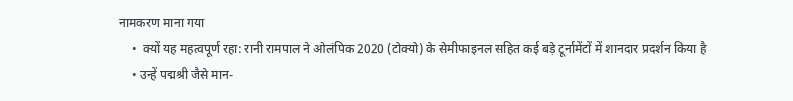नामकरण माना गया
    •  क्यों यह महत्वपूर्ण रहा: रानी रामपाल ने ओलंपिक 2020 (टोक्यो) के सेमीफाइनल सहित कई बड़े टूर्नामेंटों में शानदार प्रदर्शन किया है
    • उन्हें पद्मश्री जैसे मान-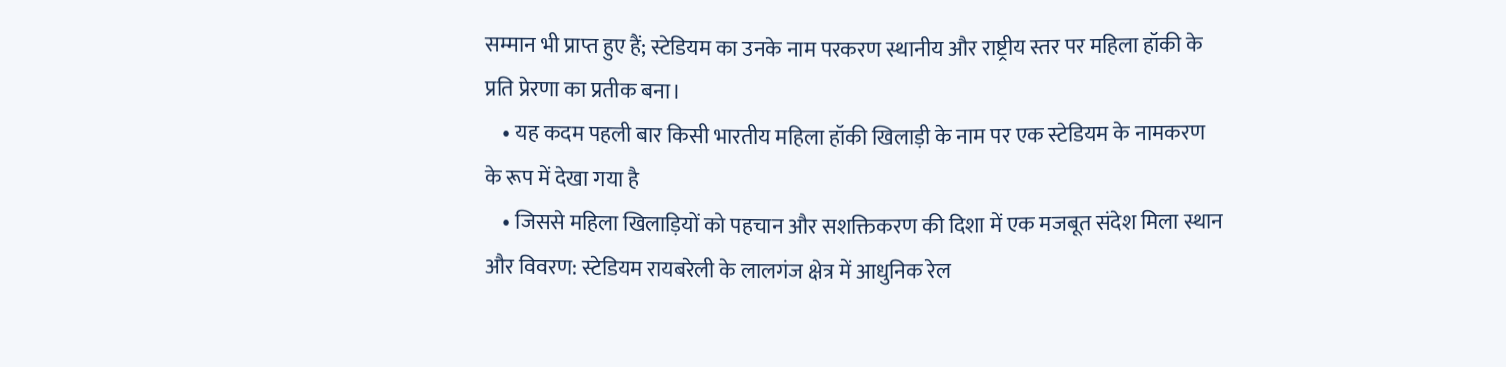सम्मान भी प्राप्त हुए हैं; स्टेडियम का उनके नाम परकरण स्थानीय और राष्ट्रीय स्तर पर महिला हॉकी के प्रति प्रेरणा का प्रतीक बना।
    • यह कदम पहली बार किसी भारतीय महिला हॉकी खिलाड़ी के नाम पर एक स्टेडियम के नामकरण के रूप में देखा गया है
    • जिससे महिला खिलाड़ियों को पहचान और सशक्तिकरण की दिशा में एक मजबूत संदेश मिला स्थान और विवरण: स्टेडियम रायबरेली के लालगंज क्षेत्र में आधुनिक रेल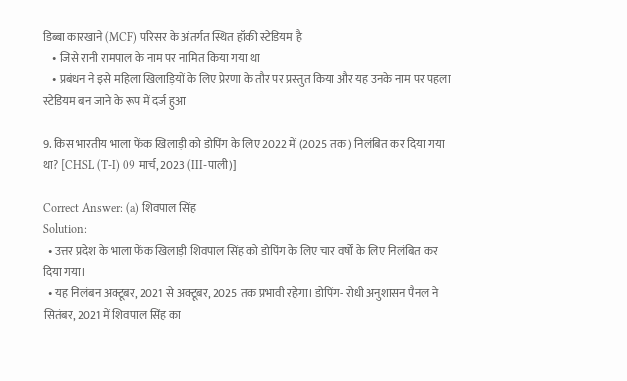डिब्बा कारखाने (MCF) परिसर के अंतर्गत स्थित हॉकी स्टेडियम है
    • जिसे रानी रामपाल के नाम पर नामित किया गया था
    • प्रबंधन ने इसे महिला खिलाड़ियों के लिए प्रेरणा के तौर पर प्रस्तुत किया और यह उनके नाम पर पहला स्टेडियम बन जाने के रूप में दर्ज हुआ

9. किस भारतीय भाला फेंक खिलाड़ी को डोपिंग के लिए 2022 में (2025 तक) निलंबित कर दिया गया था? [CHSL (T-I) 09 मार्च, 2023 (III-पाली)]

Correct Answer: (a) शिवपाल सिंह
Solution:
  • उत्तर प्रदेश के भाला फेंक खिलाड़ी शिवपाल सिंह को डोपिंग के लिए चार वर्षों के लिए निलंबित कर दिया गया।
  • यह निलंबन अक्टूबर, 2021 से अक्टूबर, 2025 तक प्रभावी रहेगा। डोपिंग- रोधी अनुशासन पैनल ने सितंबर, 2021 में शिवपाल सिंह का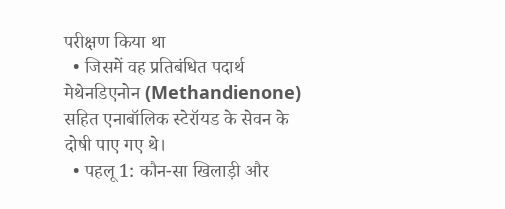परीक्षण किया था
  • जिसमें वह प्रतिबंधित पदार्थ मेथेनडिएनोन (Methandienone) सहित एनाबॉलिक स्टेरॉयड के सेवन के दोषी पाए गए थे।
  • पहलू 1: कौन-सा खिलाड़ी और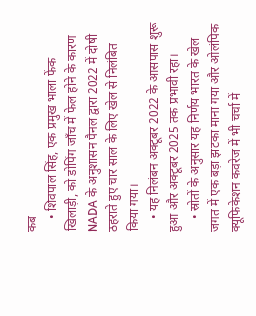कब
    • शिवपाल सिंह, एक प्रमुख भाला फेंक खिलाड़ी, को डोपिंग जाँच में फेल होने के कारण NADA के अनुशासन पैनल द्वारा 2022 में दोषी ठहराते हुए चार साल के लिए खेल से निलंबित किया गया।
    • यह निलंबन अक्टूबर 2022 के आसपास शुरू हुआ और अक्टूबर 2025 तक प्रभावी रहा।
    • स्रोतों के अनुसार यह निर्णय भारत के खेल जगत में एक बड़ा झटका माना गया और ओलंपिक क्यूफिकेशन कवरेज में भी चर्चा में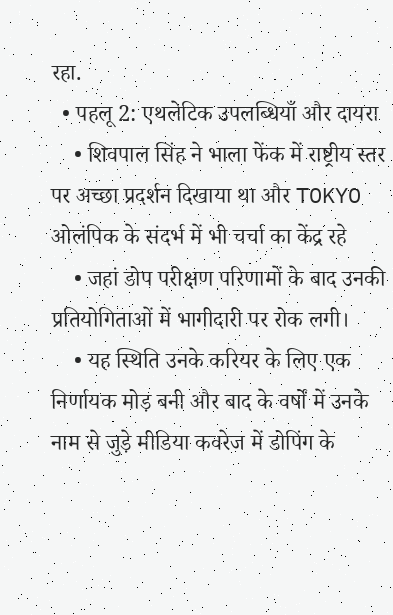रहा.
  • पहलू 2: एथलेटिक उपलब्धियाँ और दायरा
    • शिवपाल सिंह ने भाला फेंक में राष्ट्रीय स्तर पर अच्छा प्रदर्शन दिखाया था और TOKYO ओलंपिक के संदर्भ में भी चर्चा का केंद्र रहे
    • जहां डोप परीक्षण परिणामों के बाद उनकी प्रतियोगिताओं में भागीदारी पर रोक लगी।
    • यह स्थिति उनके करियर के लिए एक निर्णायक मोड़ बनी और बाद के वर्षों में उनके नाम से जुड़े मीडिया कवरेज में डोपिंग के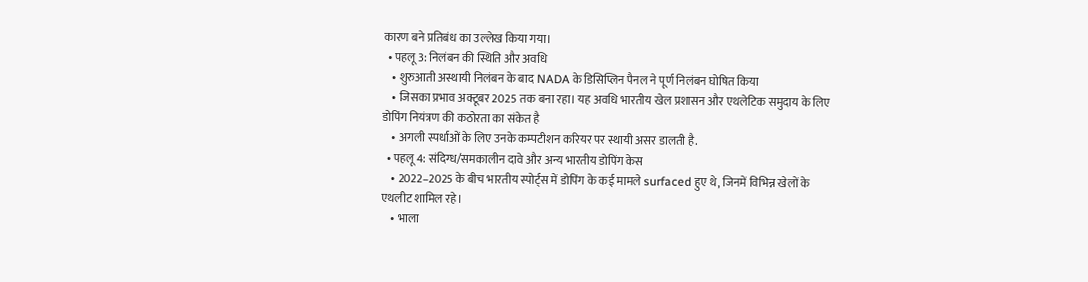कारण बने प्रतिबंध का उल्लेख किया गया।
  • पहलू 3: निलंबन की स्थिति और अवधि
    • शुरुआती अस्थायी निलंबन के बाद NADA के डिसिप्लिन पैनल ने पूर्ण निलंबन घोषित किया
    • जिसका प्रभाव अक्टूबर 2025 तक बना रहा। यह अवधि भारतीय खेल प्रशासन और एथलेटिक समुदाय के लिए डोपिंग नियंत्रण की कठोरता का संकेत है
    • अगली स्पर्धाओं के लिए उनके कम्पटीशन करियर पर स्थायी असर डालती है.
  • पहलू 4: संदिग्ध/समकालीन दावे और अन्य भारतीय डोपिंग केस
    • 2022–2025 के बीच भारतीय स्पोर्ट्स में डोपिंग के कई मामले surfaced हुए थे, जिनमें विभिन्न खेलों के एथलीट शामिल रहे।
    • भाला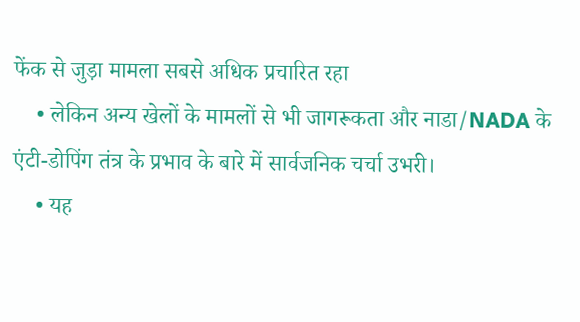फेंक से जुड़ा मामला सबसे अधिक प्रचारित रहा
    • लेकिन अन्य खेलों के मामलों से भी जागरूकता और नाडा/NADA के एंटी-डोपिंग तंत्र के प्रभाव के बारे में सार्वजनिक चर्चा उभरी।
    • यह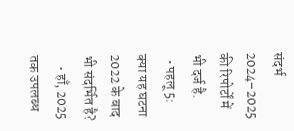संदर्भ 2024–2025 की रिपोर्टों में भी दर्ज है.
  • पहलू 5: क्या यह घटना 2022 के बाद भी संदर्भित है?
    • हाँ, 2025 तक उपलब्ध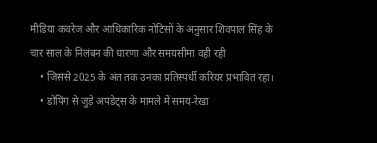मीडिया कवरेज और आधिकारिक नोटिसों के अनुसार शिवपाल सिंह के चार साल के निलंबन की धारणा और समयसीमा वही रही
    • जिससे 2025 के अंत तक उनका प्रतिस्पर्धी करियर प्रभावित रहा।
    • डोपिंग से जुड़े अपडेट्स के मामले में समय-रेखा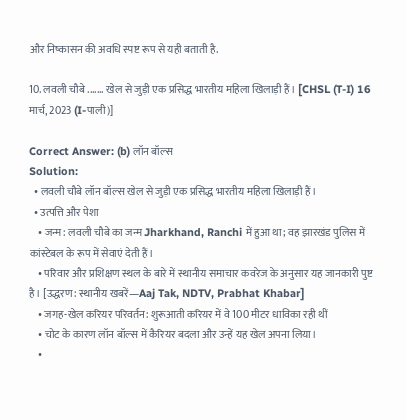और निष्कासन की अवधि स्पष्ट रूप से यही बताती है.

10. लवली चौबे ....... खेल से जुड़ी एक प्रसिद्ध भारतीय महिला खिलाड़ी हैं। [CHSL (T-I) 16 मार्च, 2023 (I-पाली)]

Correct Answer: (b) लॉन बॉल्स
Solution:
  • लवली चौबे लॉन बॉल्स खेल से जुड़ी एक प्रसिद्ध भारतीय महिला खिलाड़ी हैं।
  • उत्पत्ति और पेशा
    • जन्म: लवली चौबे का जन्म Jharkhand, Ranchi में हुआ था; वह झारखंड पुलिस में कांस्टेबल के रूप में सेवाएं देती हैं।
    • परिवार और प्रशिक्षण स्थल के बारे में स्थानीय समाचार कवरेज के अनुसार यह जानकारी पुष्ट है। [उद्धरण: स्थानीय खबरें—Aaj Tak, NDTV, Prabhat Khabar]
    • जगह-खेल करियर परिवर्तन: शुरूआती करियर में वे 100 मीटर धाविका रही थीं
    • चोट के कारण लॉन बॉल्स में कैरियर बदला और उन्हें यह खेल अपना लिया।
    •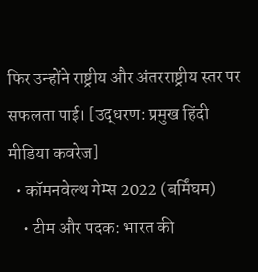फिर उन्होंने राष्ट्रीय और अंतरराष्ट्रीय स्तर पर सफलता पाई। [उद्धरण: प्रमुख हिंदी मीडिया कवरेज]
  • कॉमनवेल्थ गेम्स 2022 (बर्मिंघम)
    • टीम और पदक: भारत की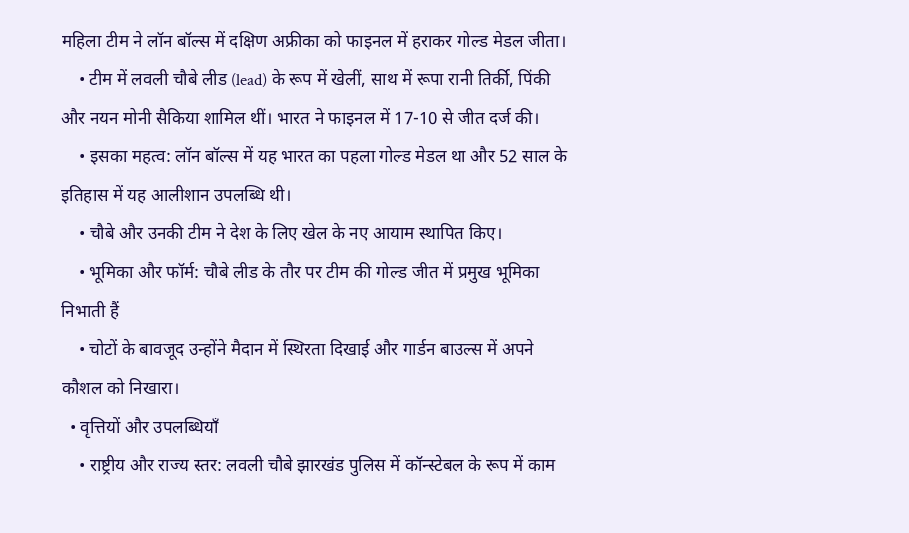महिला टीम ने लॉन बॉल्स में दक्षिण अफ्रीका को फाइनल में हराकर गोल्ड मेडल जीता।
    • टीम में लवली चौबे लीड (lead) के रूप में खेलीं, साथ में रूपा रानी तिर्की, पिंकी और नयन मोनी सैकिया शामिल थीं। भारत ने फाइनल में 17-10 से जीत दर्ज की।
    • इसका महत्व: लॉन बॉल्स में यह भारत का पहला गोल्ड मेडल था और 52 साल के इतिहास में यह आलीशान उपलब्धि थी।
    • चौबे और उनकी टीम ने देश के लिए खेल के नए आयाम स्थापित किए।
    • भूमिका और फॉर्म: चौबे लीड के तौर पर टीम की गोल्ड जीत में प्रमुख भूमिका निभाती हैं
    • चोटों के बावजूद उन्होंने मैदान में स्थिरता दिखाई और गार्डन बाउल्स में अपने कौशल को निखारा।
  • वृत्तियों और उपलब्धियाँ
    • राष्ट्रीय और राज्य स्तर: लवली चौबे झारखंड पुलिस में कॉन्स्टेबल के रूप में काम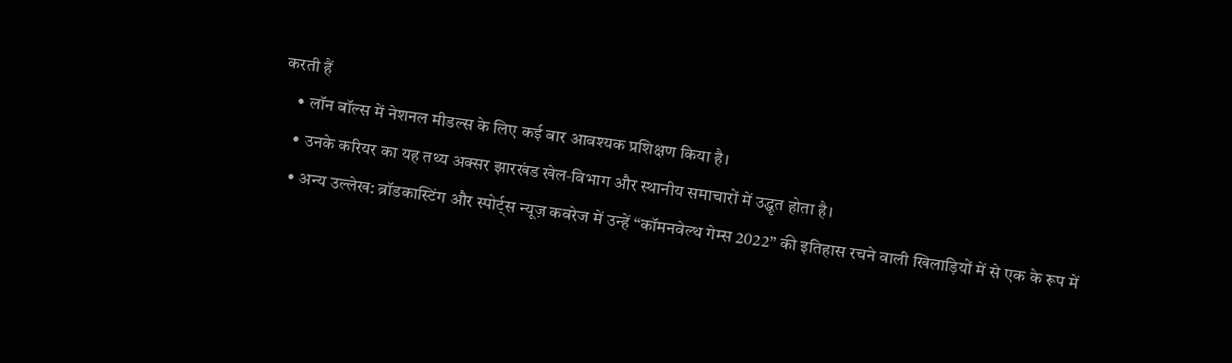करती हैं
    • लॉन बॉल्स में नेशनल मीडल्स के लिए कई बार आवश्यक प्रशिक्षण किया है।
    • उनके करियर का यह तथ्य अक्सर झारखंड खेल‑विभाग और स्थानीय समाचारों में उद्धृत होता है।
    • अन्य उल्लेख: ब्रॉडकास्टिंग और स्पोर्ट्स न्यूज़ कवरेज में उन्हें “कॉमनवेल्थ गेम्स 2022” की इतिहास रचने वाली खिलाड़ियों में से एक के रूप में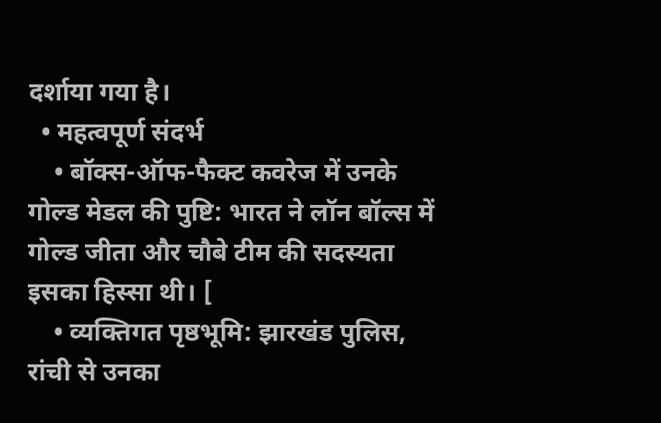दर्शाया गया है।
  • महत्वपूर्ण संदर्भ
    • बॉक्स-ऑफ-फैक्ट कवरेज में उनके गोल्ड मेडल की पुष्टि: भारत ने लॉन बॉल्स में गोल्ड जीता और चौबे टीम की सदस्यता इसका हिस्सा थी। [
    • व्यक्तिगत पृष्ठभूमि: झारखंड पुलिस, रांची से उनका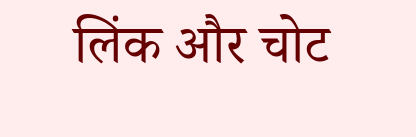लिंक और चोट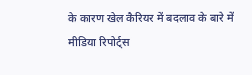के कारण खेल कैरियर में बदलाव के बारे में मीडिया रिपोर्ट्स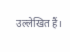उल्लेखित हैं।